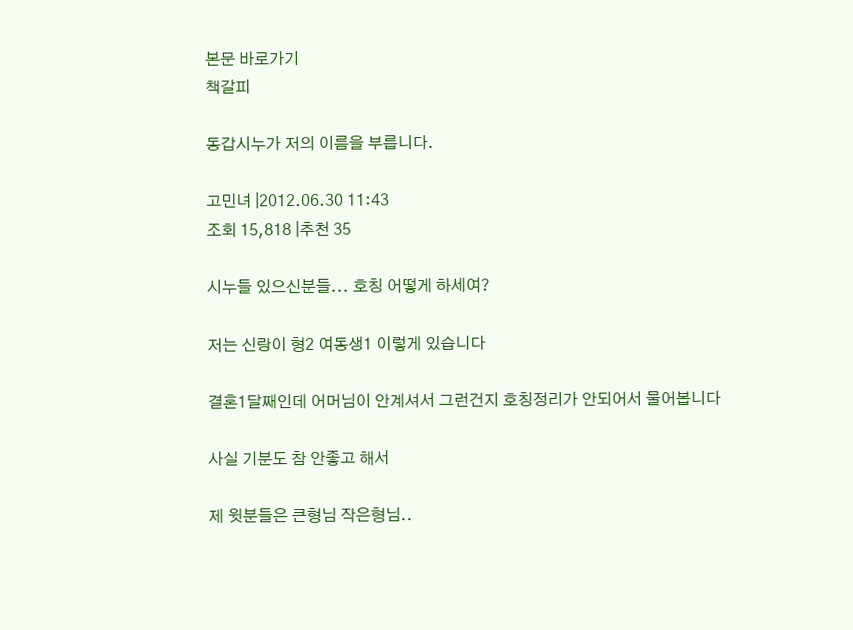본문 바로가기
책갈피

동갑시누가 저의 이름을 부릅니다.

고민녀 |2012.06.30 11:43
조회 15,818 |추천 35

시누들 있으신분들... 호칭 어떻게 하세여?

저는 신랑이 형2 여동생1 이렇게 있습니다

결혼1달째인데 어머님이 안계셔서 그런건지 호칭정리가 안되어서 물어봅니다

사실 기분도 참 안좋고 해서

제 윗분들은 큰형님 작은형님..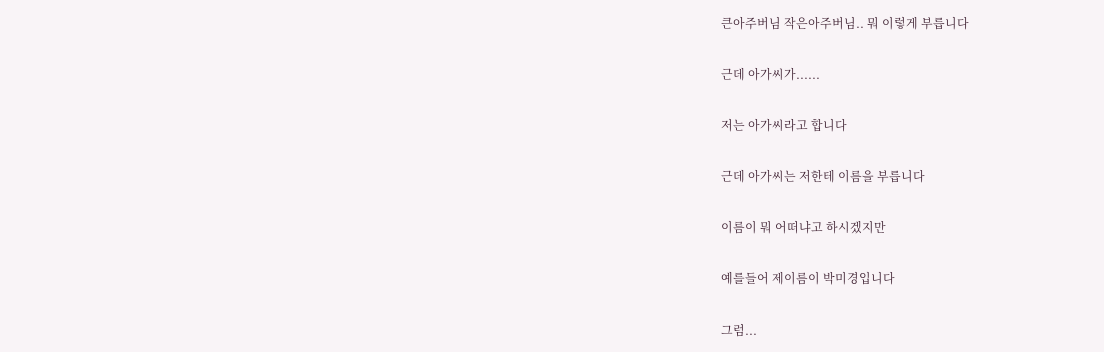큰아주버님 작은아주버님.. 뭐 이렇게 부릅니다

근데 아가씨가......

저는 아가씨라고 합니다

근데 아가씨는 저한테 이름을 부릅니다

이름이 뭐 어떠냐고 하시겠지만

예를들어 제이름이 박미경입니다

그럼...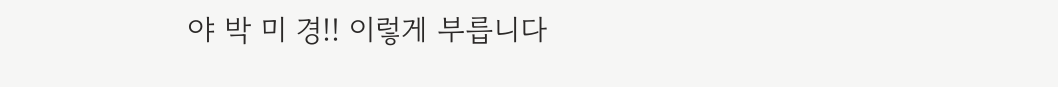야 박 미 경!! 이렇게 부릅니다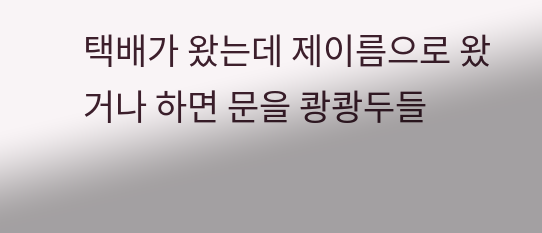택배가 왔는데 제이름으로 왔거나 하면 문을 쾅쾅두들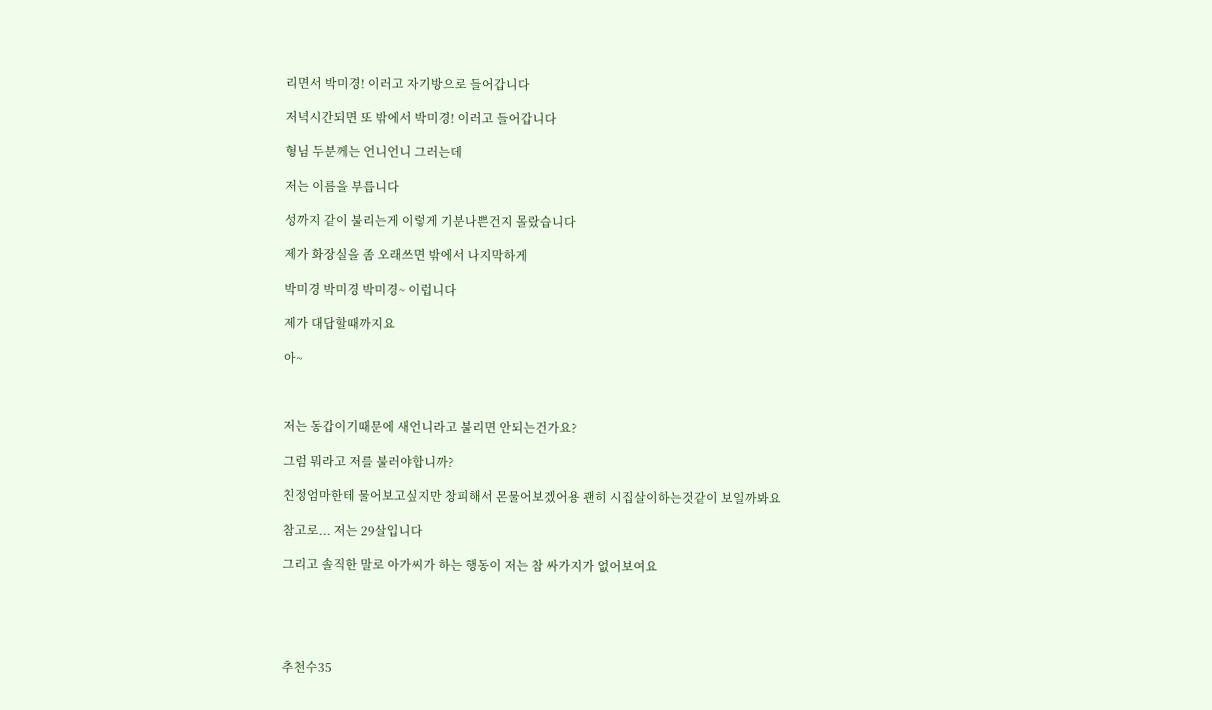리면서 박미경! 이러고 자기방으로 들어갑니다

저녁시간되면 또 밖에서 박미경! 이러고 들어갑니다

형님 두분께는 언니언니 그러는데

저는 이름을 부릅니다

성까지 같이 불리는게 이렇게 기분나쁜건지 몰랐습니다

제가 화장실을 좀 오래쓰면 밖에서 나지막하게

박미경 박미경 박미경~ 이럽니다

제가 대답할때까지요

아~



저는 동갑이기때문에 새언니라고 불리면 안되는건가요?

그럼 뭐라고 저를 불러야합니까?

친정엄마한테 물어보고싶지만 창피해서 몬물어보겠어용 괜히 시집살이하는것같이 보일까봐요

참고로... 저는 29살입니다

그리고 솔직한 말로 아가씨가 하는 행동이 저는 참 싸가지가 없어보여요





추천수35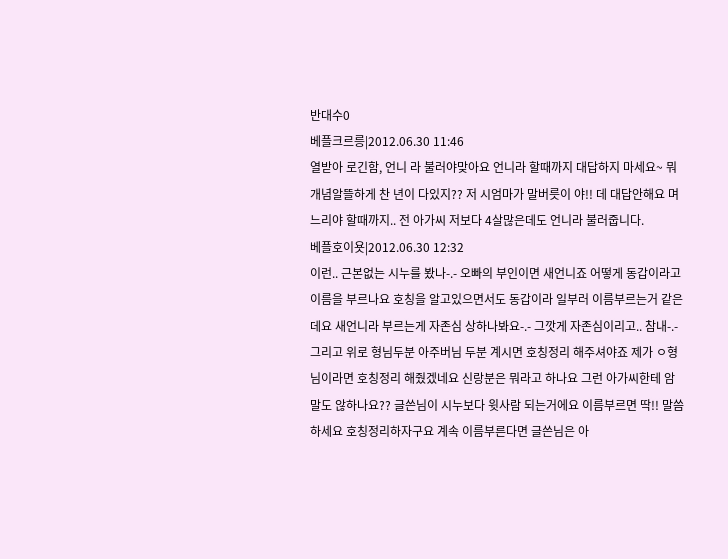반대수0
베플크르릉|2012.06.30 11:46
열받아 로긴함, 언니 라 불러야맞아요 언니라 할때까지 대답하지 마세요~ 뭐 개념알뜰하게 찬 년이 다있지?? 저 시엄마가 말버릇이 야!! 데 대답안해요 며느리야 할때까지.. 전 아가씨 저보다 4살많은데도 언니라 불러줍니다.
베플호이욧|2012.06.30 12:32
이런.. 근본없는 시누를 봤나-.- 오빠의 부인이면 새언니죠 어떻게 동갑이라고 이름을 부르나요 호칭을 알고있으면서도 동갑이라 일부러 이름부르는거 같은데요 새언니라 부르는게 자존심 상하나봐요-.- 그깟게 자존심이리고.. 참내-.- 그리고 위로 형님두분 아주버님 두분 계시면 호칭정리 해주셔야죠 제가 ㅇ형님이라면 호칭정리 해줬겠네요 신랑분은 뭐라고 하나요 그런 아가씨한테 암말도 않하나요?? 글쓴님이 시누보다 윗사람 되는거에요 이름부르면 딱!! 말씀하세요 호칭정리하자구요 계속 이름부른다면 글쓴님은 아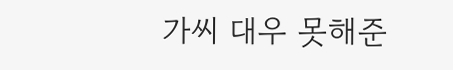가씨 대우 못해준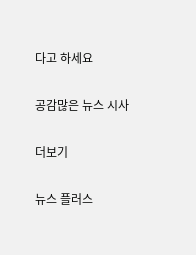다고 하세요

공감많은 뉴스 시사

더보기

뉴스 플러스